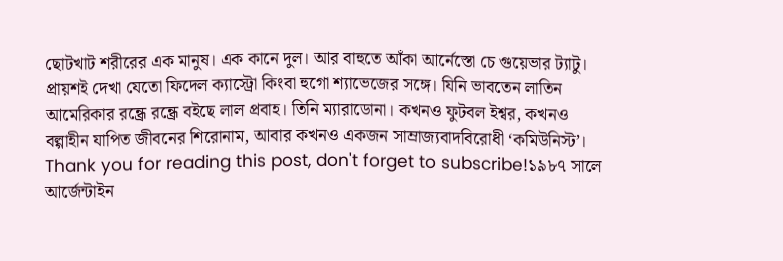ছোটখাট শরীরের এক মানুষ। এক কানে দুল। আর বাহুতে আঁকা আর্নেস্তো চে গুয়েভার ট্যাটু। প্রায়শই দেখা যেতো ফিদেল ক্যাস্ট্রো কিংবা হুগো শ্যাভেজের সঙ্গে। যিনি ভাবতেন লাতিন আমেরিকার রন্ধ্রে রন্ধ্রে বইছে লাল প্রবাহ। তিনি ম্যারাডোনা। কখনও ফুটবল ইশ্বর, কখনও বল্গাহীন যাপিত জীবনের শিরোনাম, আবার কখনও একজন সাম্রাজ্যবাদবিরোধী ‘কমিউনিস্ট’।
Thank you for reading this post, don't forget to subscribe!১৯৮৭ সালে আর্জেন্টাইন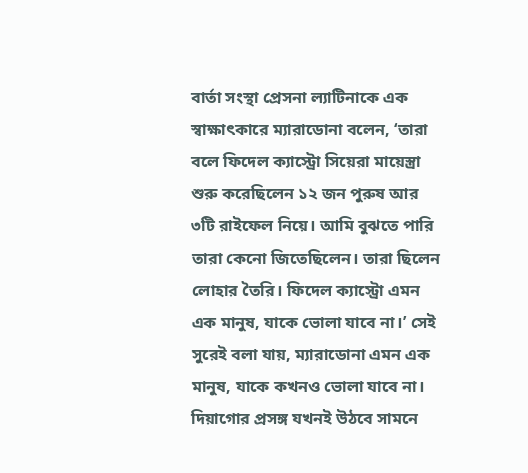বার্তা সংস্থা প্রেসনা ল্যাটিনাকে এক স্বাক্ষাৎকারে ম্যারাডোনা বলেন, ‘তারা বলে ফিদেল ক্যাস্ট্রো সিয়েরা মায়েস্ত্রা শুরু করেছিলেন ১২ জন পুরুষ আর ৩টি রাইফেল নিয়ে। আমি বুঝতে পারি তারা কেনো জিতেছিলেন। তারা ছিলেন লোহার তৈরি। ফিদেল ক্যাস্ট্রো এমন এক মানুষ, যাকে ভোলা যাবে না।’ সেই সুরেই বলা যায়, ম্যারাডোনা এমন এক মানুষ, যাকে কখনও ভোলা যাবে না।
দিয়াগোর প্রসঙ্গ যখনই উঠবে সামনে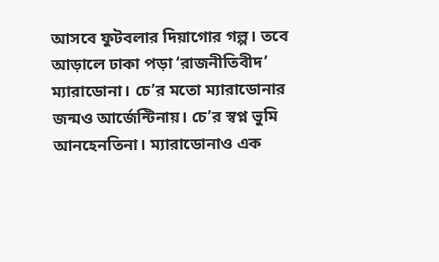আসবে ফুটবলার দিয়াগোর গল্প। তবে আড়ালে ঢাকা পড়া ‘রাজনীতিবীদ’ ম্যারাডোনা। চে’র মতো ম্যারাডোনার জন্মও আর্জেন্টিনায়। চে’র স্বপ্ন ভুমি আনহেনতিনা। ম্যারাডোনাও এক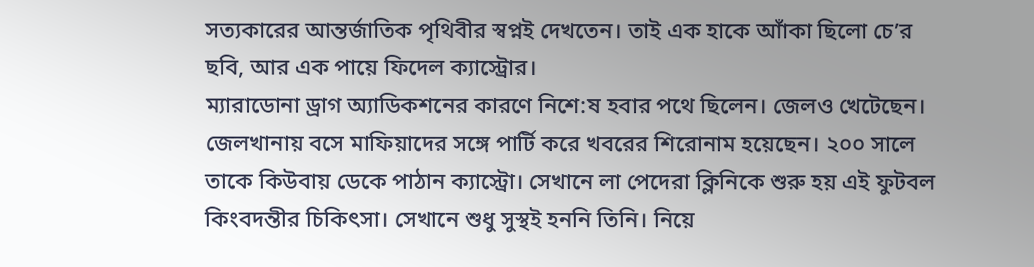সত্যকারের আন্তর্জাতিক পৃথিবীর স্বপ্নই দেখতেন। তাই এক হাকে আাঁকা ছিলো চে’র ছবি, আর এক পায়ে ফিদেল ক্যাস্ট্রোর।
ম্যারাডোনা ড্রাগ অ্যাডিকশনের কারণে নিশে:ষ হবার পথে ছিলেন। জেলও খেটেছেন। জেলখানায় বসে মাফিয়াদের সঙ্গে পার্টি করে খবরের শিরোনাম হয়েছেন। ২০০ সালে তাকে কিউবায় ডেকে পাঠান ক্যাস্ট্রো। সেখানে লা পেদেরা ক্লিনিকে শুরু হয় এই ফুটবল কিংবদন্তীর চিকিৎসা। সেখানে শুধু সুস্থই হননি তিনি। নিয়ে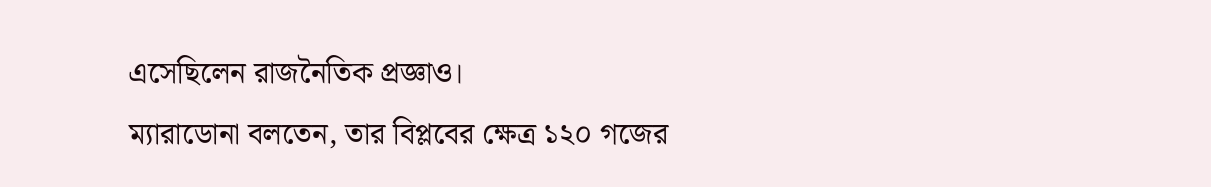এসেছিলেন রাজনৈতিক প্রজ্ঞাও।
ম্যারাডোনা বলতেন, তার বিপ্লবের ক্ষেত্র ১২০ গজের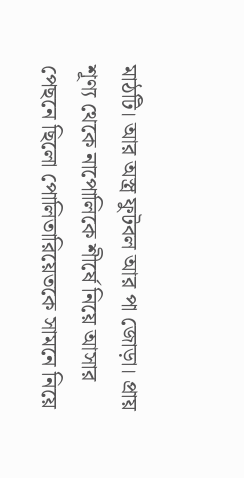মাঠটি। আর অস্ত্র ফুটবল আর পা জোড়া। প্রায় শূণ্য থেকে নাপোলিকে শীর্ষে নিয়ে আসার পেছনে ছিলো পোলিতারিয়েতকে সামনে নিয়ে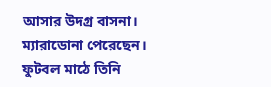আসার উদগ্র বাসনা। ম্যারাডোনা পেরেছেন। ফুটবল মাঠে তিনি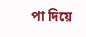পা দিয়ে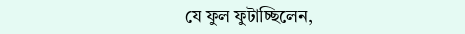যে ফুল ফুটাচ্ছিলেন,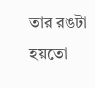তার রঙটা হয়তো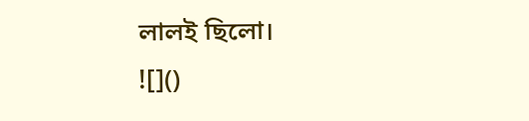লালই ছিলো।
![]()